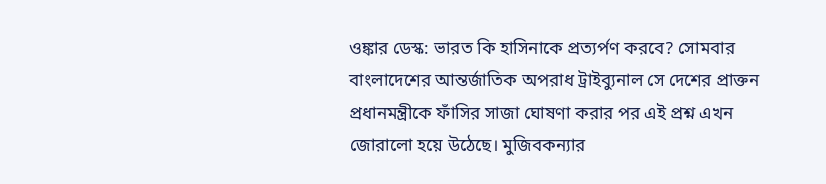ওঙ্কার ডেস্ক: ভারত কি হাসিনাকে প্রত্যর্পণ করবে? সোমবার বাংলাদেশের আন্তর্জাতিক অপরাধ ট্রাইব্যুনাল সে দেশের প্রাক্তন প্রধানমন্ত্রীকে ফাঁসির সাজা ঘোষণা করার পর এই প্রশ্ন এখন জোরালো হয়ে উঠেছে। মুজিবকন্যার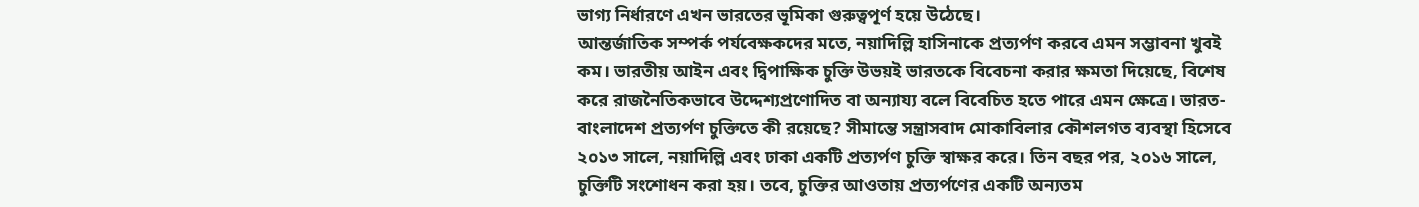ভাগ্য নির্ধারণে এখন ভারতের ভূমিকা গুরুত্বপূর্ণ হয়ে উঠেছে।
আন্তর্জাতিক সম্পর্ক পর্যবেক্ষকদের মতে, নয়াদিল্লি হাসিনাকে প্রত্যর্পণ করবে এমন সম্ভাবনা খুবই কম। ভারতীয় আইন এবং দ্বিপাক্ষিক চুক্তি উভয়ই ভারতকে বিবেচনা করার ক্ষমতা দিয়েছে, বিশেষ করে রাজনৈতিকভাবে উদ্দেশ্যপ্রণোদিত বা অন্যায্য বলে বিবেচিত হতে পারে এমন ক্ষেত্রে। ভারত-বাংলাদেশ প্রত্যর্পণ চুক্তিতে কী রয়েছে? সীমান্তে সন্ত্রাসবাদ মোকাবিলার কৌশলগত ব্যবস্থা হিসেবে ২০১৩ সালে, নয়াদিল্লি এবং ঢাকা একটি প্রত্যর্পণ চুক্তি স্বাক্ষর করে। তিন বছর পর, ২০১৬ সালে, চুক্তিটি সংশোধন করা হয়। তবে, চুক্তির আওতায় প্রত্যর্পণের একটি অন্যতম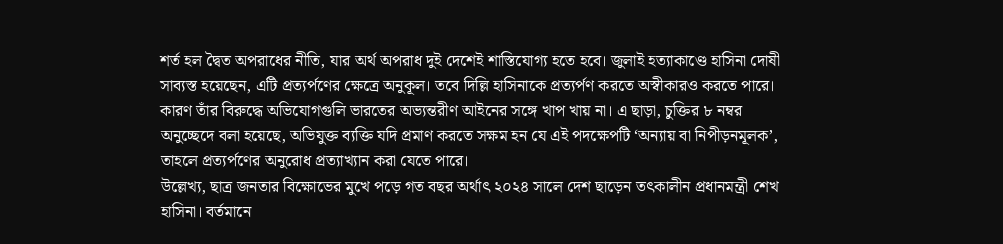শর্ত হল দ্বৈত অপরাধের নীতি, যার অর্থ অপরাধ দুই দেশেই শাস্তিযোগ্য হতে হবে। জুলাই হত্যাকাণ্ডে হাসিনা দোষী সাব্যস্ত হয়েছেন, এটি প্রত্যর্পণের ক্ষেত্রে অনুকূল। তবে দিল্লি হাসিনাকে প্রত্যর্পণ করতে অস্বীকারও করতে পারে। কারণ তাঁর বিরুদ্ধে অভিযোগগুলি ভারতের অভ্যন্তরীণ আইনের সঙ্গে খাপ খায় না। এ ছাড়া, চুক্তির ৮ নম্বর অনুচ্ছেদে বলা হয়েছে, অভিযুক্ত ব্যক্তি যদি প্রমাণ করতে সক্ষম হন যে এই পদক্ষেপটি ‘অন্যায় বা নিপীড়নমূলক’, তাহলে প্রত্যর্পণের অনুরোধ প্রত্যাখ্যান করা যেতে পারে।
উল্লেখ্য, ছাত্র জনতার বিক্ষোভের মুখে পড়ে গত বছর অর্থাৎ ২০২৪ সালে দেশ ছাড়েন তৎকালীন প্রধানমন্ত্রী শেখ হাসিনা। বর্তমানে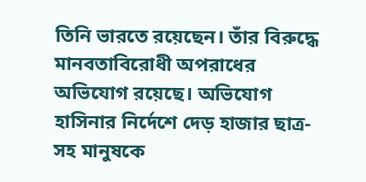তিনি ভারতে রয়েছেন। তাঁর বিরুদ্ধে মানবতাবিরোধী অপরাধের অভিযোগ রয়েছে। অভিযোগ হাসিনার নির্দেশে দেড় হাজার ছাত্র-সহ মানুষকে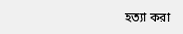হত্যা করা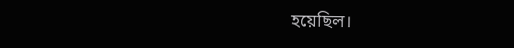হয়েছিল।